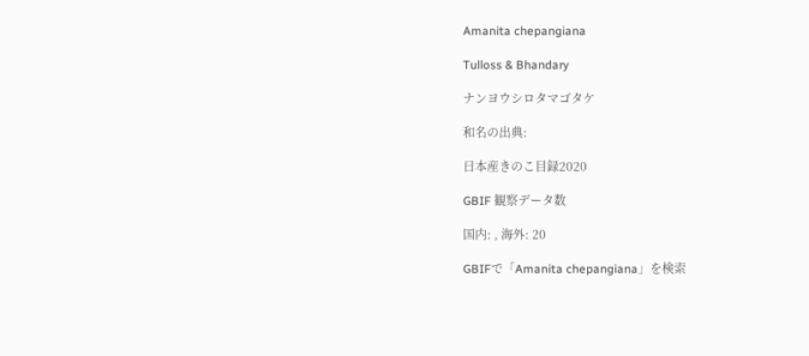Amanita chepangiana

Tulloss & Bhandary

ナンヨウシロタマゴタケ

和名の出典:

日本産きのこ目録2020

GBIF 観察データ数

国内: , 海外: 20

GBIFで「Amanita chepangiana」を検索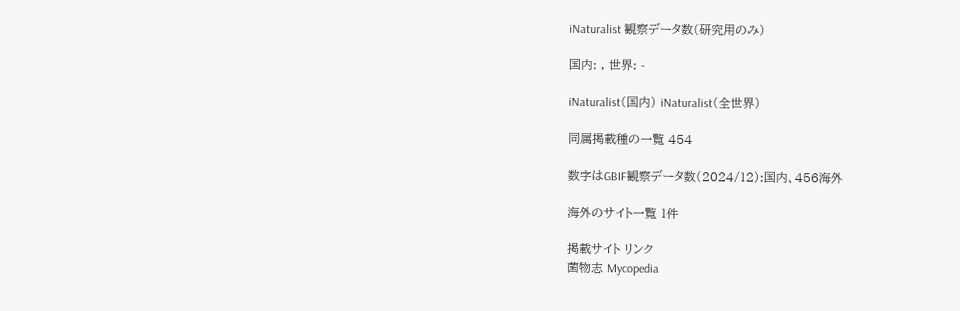iNaturalist 観察データ数(研究用のみ)

国内: , 世界: -

iNaturalist(国内) iNaturalist(全世界)

同属掲載種の一覧 454

数字はGBIF観察データ数(2024/12):国内、456海外

海外のサイト一覧 1件

掲載サイト リンク
菌物志 Mycopedia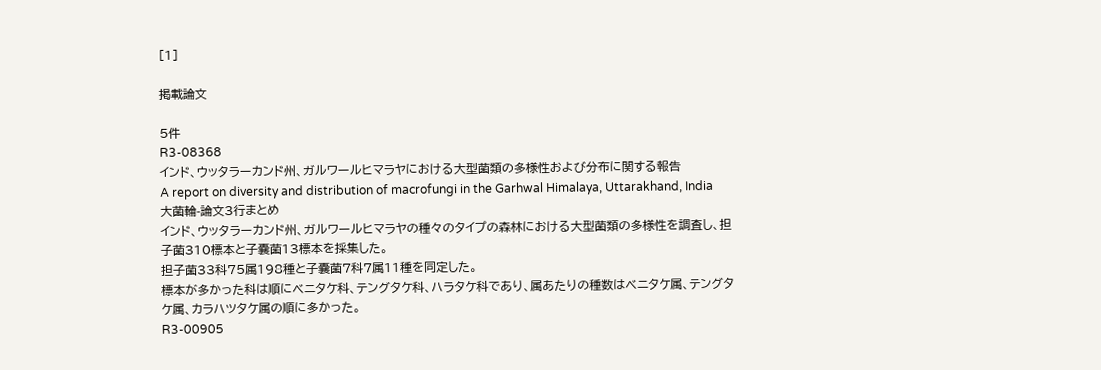[1]

掲載論文

5件
R3-08368
インド、ウッタラーカンド州、ガルワールヒマラヤにおける大型菌類の多様性および分布に関する報告
A report on diversity and distribution of macrofungi in the Garhwal Himalaya, Uttarakhand, India
大菌輪-論文3行まとめ
インド、ウッタラーカンド州、ガルワールヒマラヤの種々のタイプの森林における大型菌類の多様性を調査し、担子菌310標本と子嚢菌13標本を採集した。
担子菌33科75属198種と子嚢菌7科7属11種を同定した。
標本が多かった科は順にベニタケ科、テングタケ科、ハラタケ科であり、属あたりの種数はベニタケ属、テングタケ属、カラハツタケ属の順に多かった。
R3-00905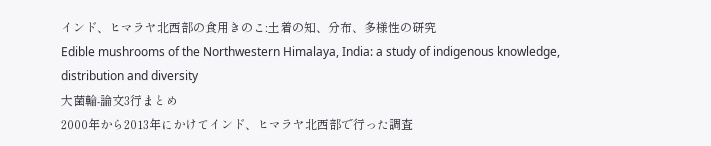インド、ヒマラヤ北西部の食用きのこ:土着の知、分布、多様性の研究
Edible mushrooms of the Northwestern Himalaya, India: a study of indigenous knowledge, distribution and diversity
大菌輪-論文3行まとめ
2000年から2013年にかけてインド、ヒマラヤ北西部で行った調査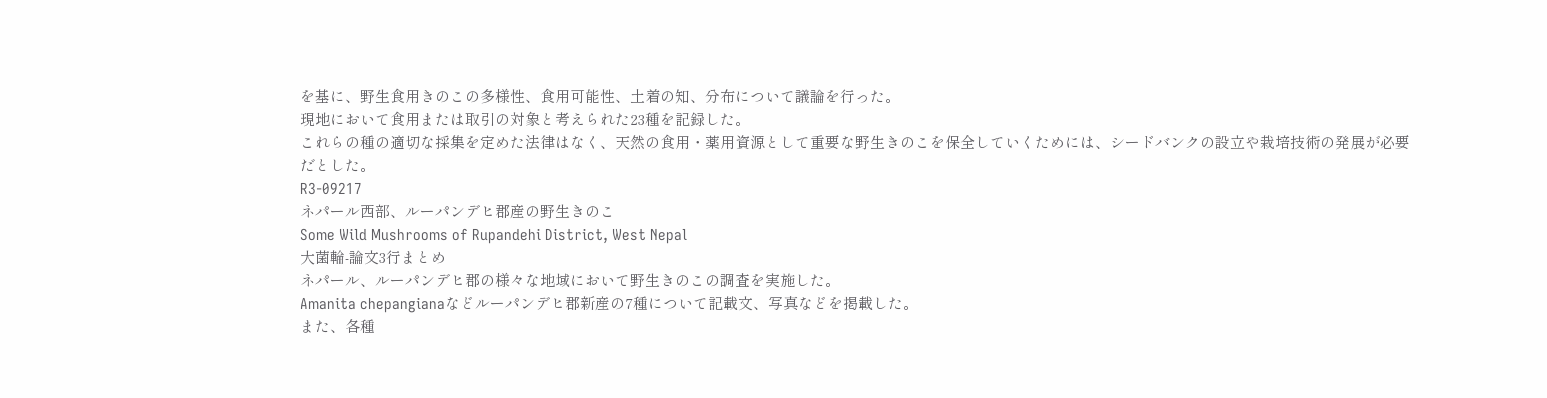を基に、野生食用きのこの多様性、食用可能性、土着の知、分布について議論を行った。
現地において食用または取引の対象と考えられた23種を記録した。
これらの種の適切な採集を定めた法律はなく、天然の食用・薬用資源として重要な野生きのこを保全していくためには、シードバンクの設立や栽培技術の発展が必要だとした。
R3-09217
ネパール西部、ルーパンデヒ郡産の野生きのこ
Some Wild Mushrooms of Rupandehi District, West Nepal
大菌輪-論文3行まとめ
ネパール、ルーパンデヒ郡の様々な地域において野生きのこの調査を実施した。
Amanita chepangianaなどルーパンデヒ郡新産の7種について記載文、写真などを掲載した。
また、各種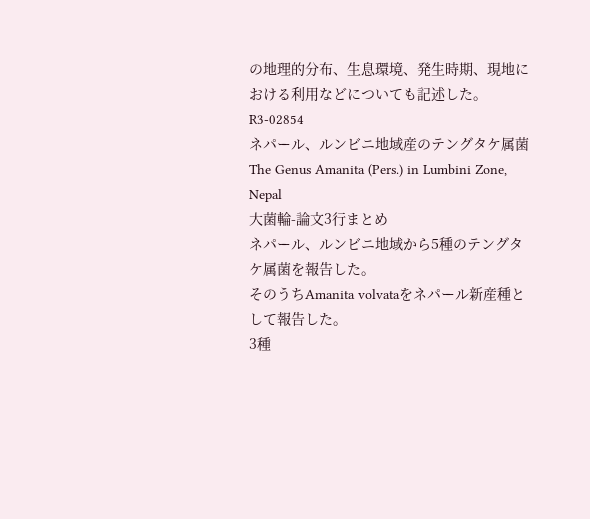の地理的分布、生息環境、発生時期、現地における利用などについても記述した。
R3-02854
ネパール、ルンビニ地域産のテングタケ属菌
The Genus Amanita (Pers.) in Lumbini Zone, Nepal
大菌輪-論文3行まとめ
ネパール、ルンビニ地域から5種のテングタケ属菌を報告した。
そのうちAmanita volvataをネパール新産種として報告した。
3種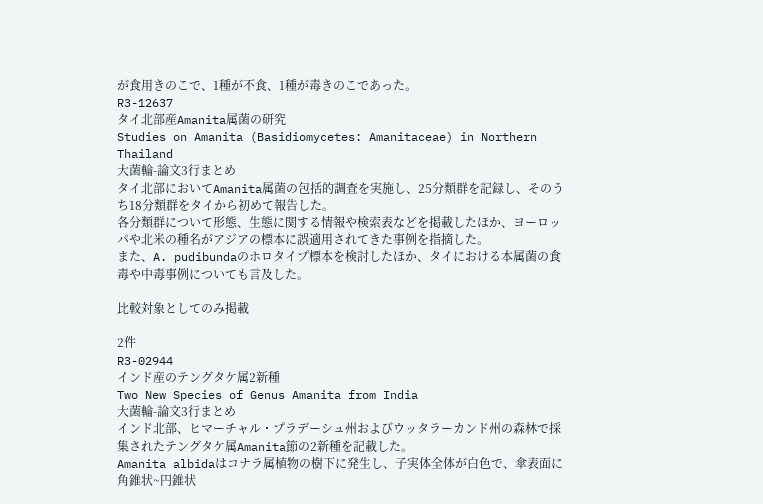が食用きのこで、1種が不食、1種が毒きのこであった。
R3-12637
タイ北部産Amanita属菌の研究
Studies on Amanita (Basidiomycetes: Amanitaceae) in Northern Thailand
大菌輪-論文3行まとめ
タイ北部においてAmanita属菌の包括的調査を実施し、25分類群を記録し、そのうち18分類群をタイから初めて報告した。
各分類群について形態、生態に関する情報や検索表などを掲載したほか、ヨーロッパや北米の種名がアジアの標本に誤適用されてきた事例を指摘した。
また、A. pudibundaのホロタイプ標本を検討したほか、タイにおける本属菌の食毒や中毒事例についても言及した。

比較対象としてのみ掲載

2件
R3-02944
インド産のテングタケ属2新種
Two New Species of Genus Amanita from India
大菌輪-論文3行まとめ
インド北部、ヒマーチャル・プラデーシュ州およびウッタラーカンド州の森林で採集されたテングタケ属Amanita節の2新種を記載した。
Amanita albidaはコナラ属植物の樹下に発生し、子実体全体が白色で、傘表面に角錐状~円錐状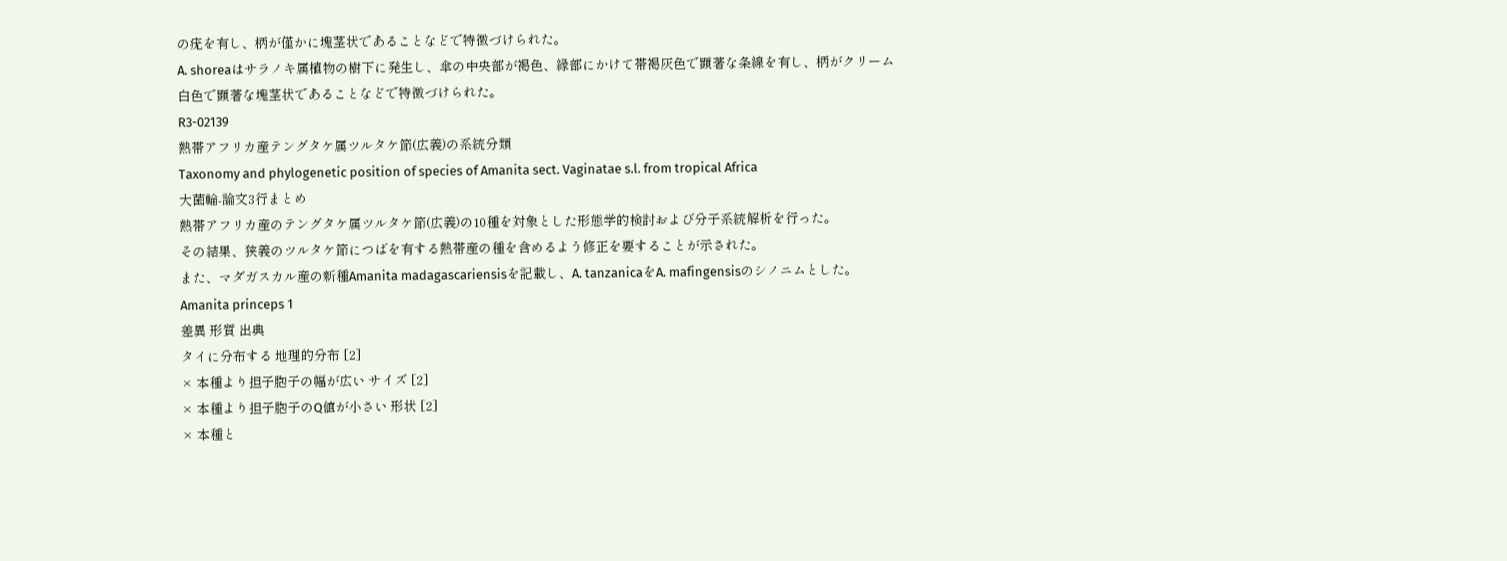の疣を有し、柄が僅かに塊茎状であることなどで特徴づけられた。
A. shoreaはサラノキ属植物の樹下に発生し、傘の中央部が褐色、縁部にかけて帯褐灰色で顕著な条線を有し、柄がクリーム白色で顕著な塊茎状であることなどで特徴づけられた。
R3-02139
熱帯アフリカ産テングタケ属ツルタケ節(広義)の系統分類
Taxonomy and phylogenetic position of species of Amanita sect. Vaginatae s.l. from tropical Africa
大菌輪-論文3行まとめ
熱帯アフリカ産のテングタケ属ツルタケ節(広義)の10種を対象とした形態学的検討および分子系統解析を行った。
その結果、狭義のツルタケ節につばを有する熱帯産の種を含めるよう修正を要することが示された。
また、マダガスカル産の新種Amanita madagascariensisを記載し、A. tanzanicaをA. mafingensisのシノニムとした。
Amanita princeps 1
差異 形質 出典
タイに分布する 地理的分布 [2]
× 本種より担子胞子の幅が広い サイズ [2]
× 本種より担子胞子のQ値が小さい 形状 [2]
× 本種と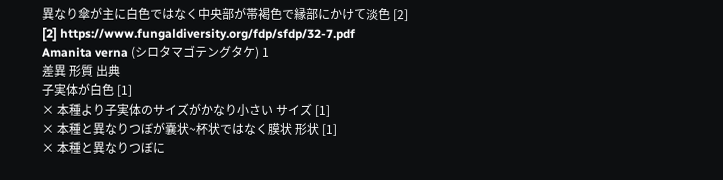異なり傘が主に白色ではなく中央部が帯褐色で縁部にかけて淡色 [2]
[2] https://www.fungaldiversity.org/fdp/sfdp/32-7.pdf
Amanita verna (シロタマゴテングタケ) 1
差異 形質 出典
子実体が白色 [1]
× 本種より子実体のサイズがかなり小さい サイズ [1]
× 本種と異なりつぼが嚢状~杯状ではなく膜状 形状 [1]
× 本種と異なりつぼに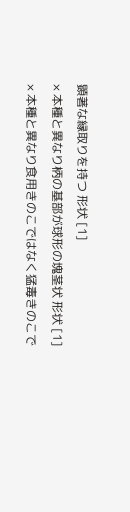顕著な縁取りを持つ 形状 [1]
× 本種と異なり柄の基部が球形の塊茎状 形状 [1]
× 本種と異なり食用きのこではなく猛毒きのこで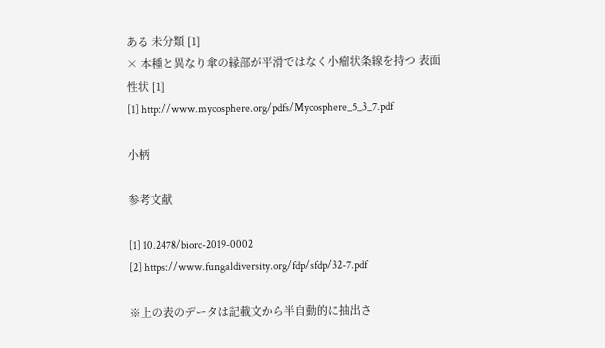ある 未分類 [1]
× 本種と異なり傘の縁部が平滑ではなく小瘤状条線を持つ 表面性状 [1]
[1] http://www.mycosphere.org/pdfs/Mycosphere_5_3_7.pdf

小柄

参考文献

[1] 10.2478/biorc-2019-0002
[2] https://www.fungaldiversity.org/fdp/sfdp/32-7.pdf

※上の表のデータは記載文から半自動的に抽出さ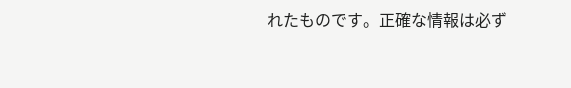れたものです。正確な情報は必ず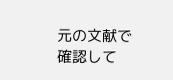元の文献で確認して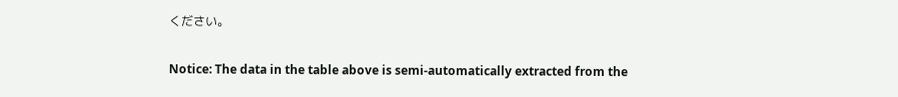ください。

Notice: The data in the table above is semi-automatically extracted from the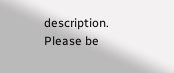description. Please be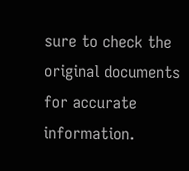sure to check the original documents for accurate information.